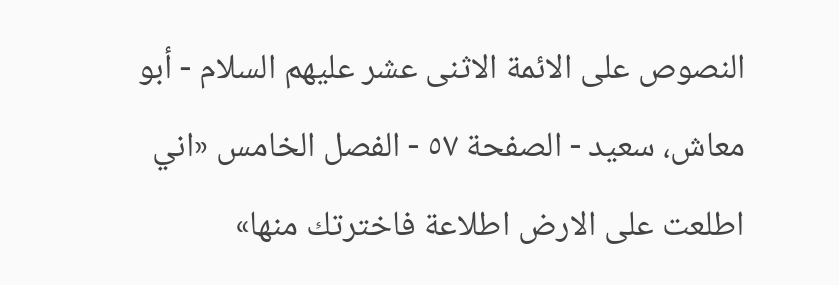النصوص على الائمة الاثنى عشر عليهم السلام - أبو معاش، سعيد - الصفحة ٥٧ - الفصل الخامس «اني اطلعت على الارض اطلاعة فاخترتك منها»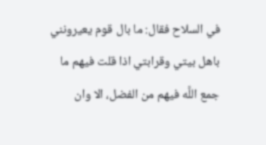في السلاح فقال: ما بال قوم يعيرونني باهل بيتي وقرابتي اذا قلت فيهم ما جمع اللَّه فيهم من الفضل، الا وان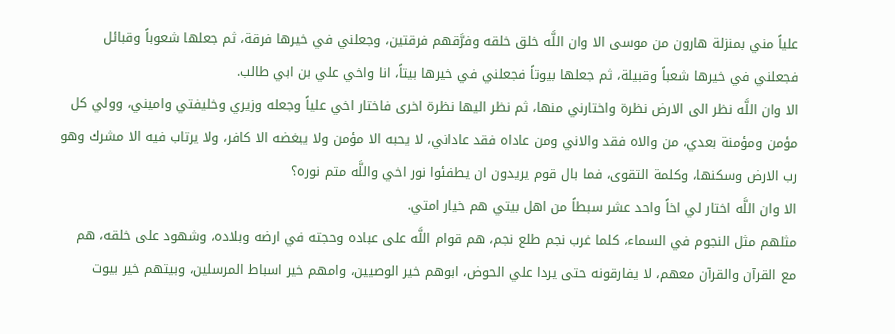علياً مني بمنزلة هارون من موسى الا وان اللَّه خلق خلقه وفرَّقهم فرقتين، وجعلني في خيرها فرقة، ثم جعلها شعوباً وقبائل فجعلني في خيرها شعباً وقبيلة، ثم جعلها بيوتاً فجعلني في خيرها بيتاً، انا واخي علي بن ابي طالب.
الا وان اللَّه نظر الى الارض نظرة واختارني منها، ثم نظر اليها نظرة اخرى فاختار اخي علياً وجعله وزيري وخليفتي واميني، وولي كل مؤمن ومؤمنة بعدي، من والاه فقد والاني ومن عاداه فقد عاداني، لا يحبه الا مؤمن ولا يبغضه الا كافر، ولا يرتاب فيه الا مشرك وهو رب الارض وسكنها، وكلمة التقوى، فما بال قوم يريدون ان يطفئوا نور اخي واللَّه متم نوره؟
الا وان اللَّه اختار لي اخاً واحد عشر سبطاً من اهل بيتي هم خيار امتي.
مثلهم مثل النجوم في السماء، كلما غرب نجم طلع نجم، هم قوام اللَّه على عباده وحجته في ارضه وبلاده، وشهود على خلقه، هم مع القرآن والقرآن معهم، لا يفارقونه حتى يردا علي الحوض، ابوهم خير الوصيين، وامهم خير اسباط المرسلين، وبيتهم خير بيوت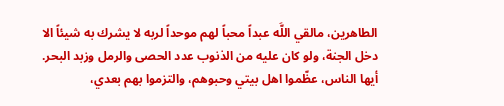الطاهرين، مالقي اللَّه عبداً محباً لهم موحداً لربه لا يشرك به شيئاً الا دخل الجنة، ولو كان عليه من الذنوب عدد الحصى والرمل وزبد البحر.
أيها الناس، عظّموا اهل بيتي وحبوهم، والتزموا بهم بعدي،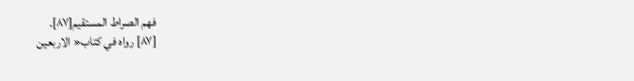فهم الصراط المستقيم[٨٧].
[٨٧] رواه في كتاب« الاربعين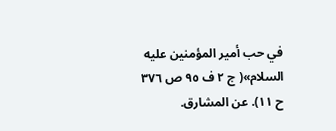في حب أمير المؤمنين عليه السلام»( ج ٢ ف ٩٥ ص ٣٧٦ ح ١١). عن المشارق.